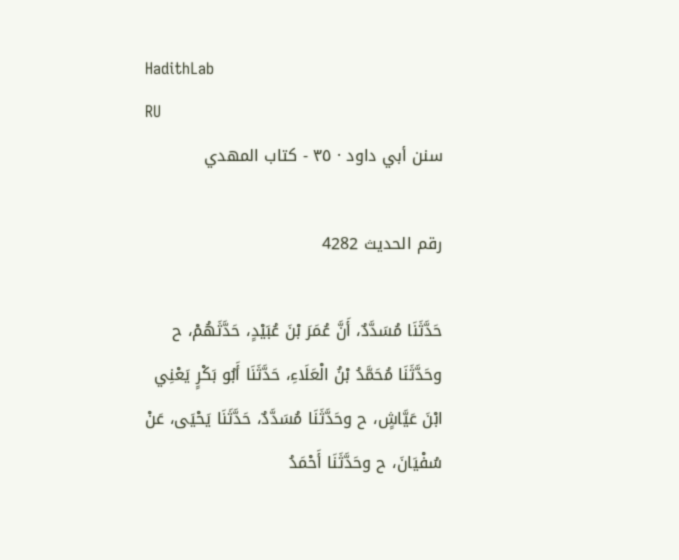HadithLab
RU
سنن أبي داود · ٣٥ - كتاب المهدي

رقم الحديث 4282

حَدَّثَنَا مُسَدَّدٌ، أَنَّ عُمَرَ بْنَ عُبَيْدٍ، حَدَّثَهُمْ، ح وحَدَّثَنَا مُحَمَّدُ بْنُ الْعَلَاءِ، حَدَّثَنَا أَبُو بَكْرٍ يَعْنِي ابْنَ عَيَّاشٍ، ح وحَدَّثَنَا مُسَدَّدٌ، حَدَّثَنَا يَحْيَى، عَنْ سُفْيَانَ، ح وحَدَّثَنَا أَحْمَدُ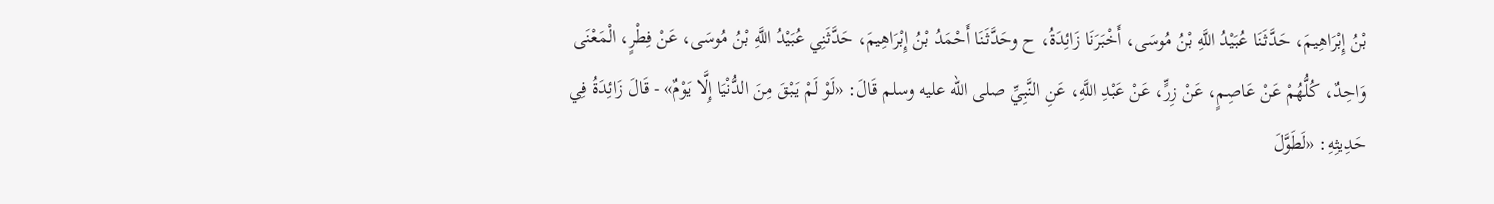بْنُ إِبْرَاهِيمَ، حَدَّثَنَا عُبَيْدُ اللَّهِ بْنُ مُوسَى، أَخْبَرَنَا زَائِدَةُ، ح وحَدَّثَنَا أَحْمَدُ بْنُ إِبْرَاهِيمَ، حَدَّثَنِي عُبَيْدُ اللَّهِ بْنُ مُوسَى، عَنْ فِطْرٍ، الْمَعْنَى وَاحِدٌ، كُلُّهُمْ عَنْ عَاصِمٍ، عَنْ زِرٍّ، عَنْ عَبْدِ اللَّهِ، عَنِ النَّبِيِّ صلى الله عليه وسلم قَالَ: «لَوْ لَمْ يَبْقَ مِنَ الدُّنْيَا إِلَّا يَوْمٌ» - قَالَ زَائِدَةُ فِي حَدِيثِهِ: «لَطَوَّلَ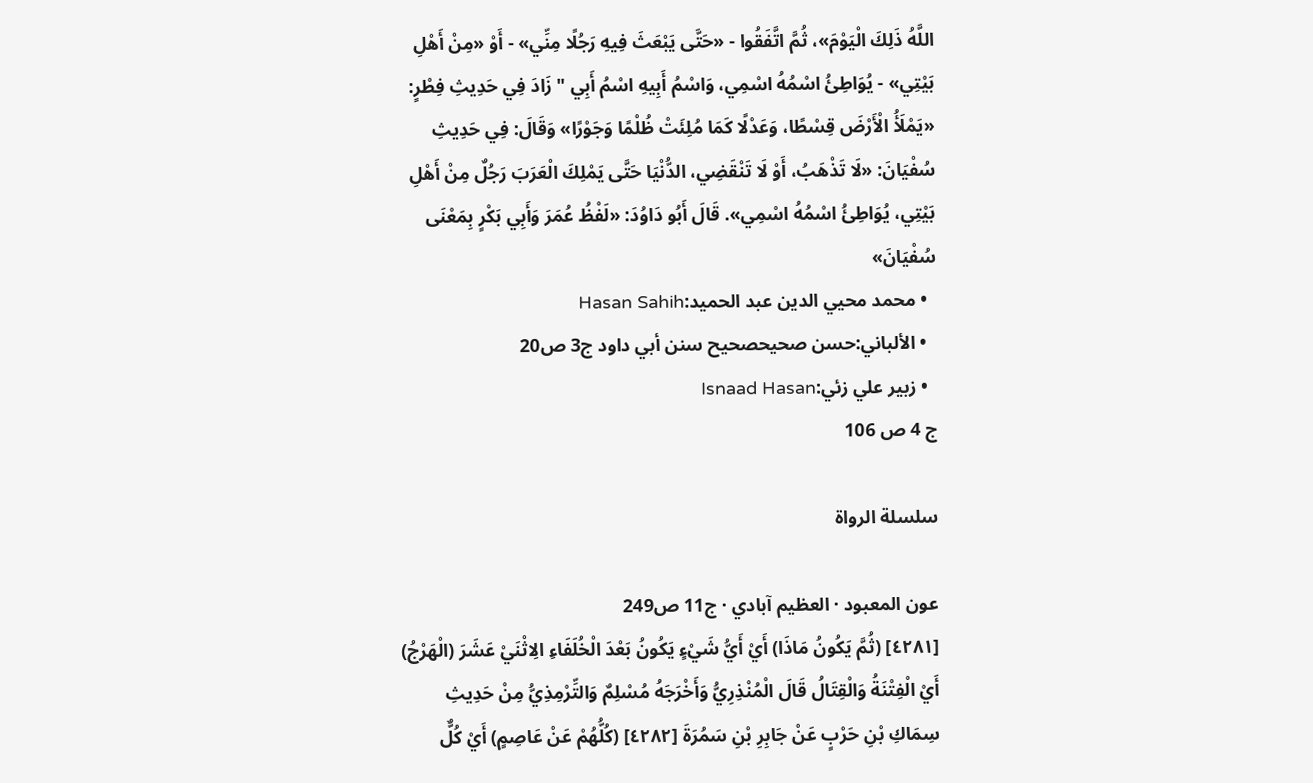اللَّهُ ذَلِكَ الْيَوْمَ»، ثُمَّ اتَّفَقُوا - «حَتَّى يَبْعَثَ فِيهِ رَجُلًا مِنِّي» - أَوْ «مِنْ أَهْلِ بَيْتِي» - يُوَاطِئُ اسْمُهُ اسْمِي، وَاسْمُ أَبِيهِ اسْمُ أَبِي " زَادَ فِي حَدِيثِ فِطْرٍ: «يَمْلَأُ الْأَرْضَ قِسْطًا، وَعَدْلًا كَمَا مُلِئَتْ ظُلْمًا وَجَوْرًا» وَقَالَ: فِي حَدِيثِ سُفْيَانَ: «لَا تَذْهَبُ، أَوْ لَا تَنْقَضِي، الدُّنْيَا حَتَّى يَمْلِكَ الْعَرَبَ رَجُلٌ مِنْ أَهْلِ بَيْتِي، يُوَاطِئُ اسْمُهُ اسْمِي». قَالَ أَبُو دَاوُدَ: «لَفْظُ عُمَرَ وَأَبِي بَكْرٍ بِمَعْنَى سُفْيَانَ»
  • محمد محيي الدين عبد الحميد:Hasan Sahih
  • الألباني:حسن صحيحصحيح سنن أبي داود ج3 ص20
  • زبير علي زئي:Isnaad Hasan
ج 4 ص 106

سلسلة الرواة

عون المعبود · العظيم آبادي · ج11 ص249
[٤٢٨١] (ثُمَّ يَكُونُ مَاذَا) أَيْ أَيُّ شَيْءٍ يَكُونُ بَعْدَ الْخُلَفَاءِ الِاثْنَيْ عَشَرَ (الْهَرْجُ) أَيْ الْفِتْنَةُ وَالْقِتَالُ قَالَ الْمُنْذِرِيُّ وَأَخْرَجَهُ مُسْلِمٌ وَالتِّرْمِذِيُّ مِنْ حَدِيثِ سِمَاكِ بْنِ حَرْبٍ عَنْ جَابِرِ بْنِ سَمُرَةَ [٤٢٨٢] (كُلُّهُمْ عَنْ عَاصِمٍ) أَيْ كُلٌّ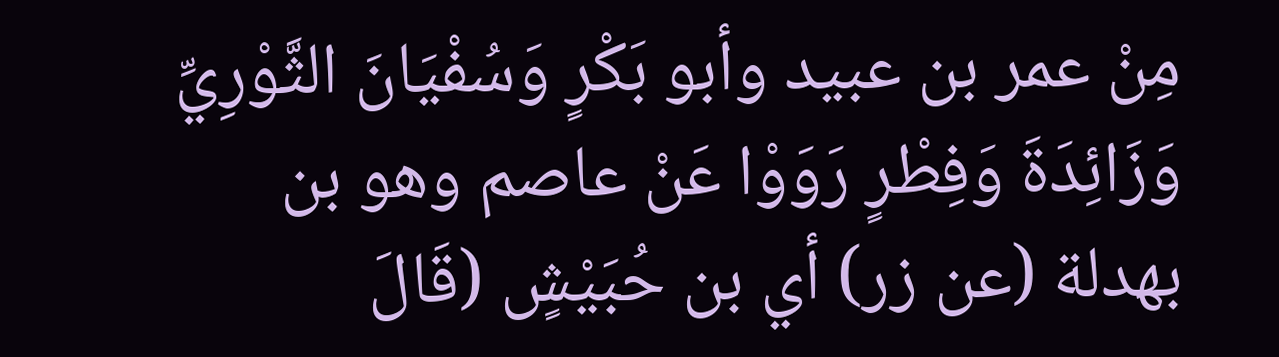مِنْ عمر بن عبيد وأبو بَكْرٍ وَسُفْيَانَ الثَّوْرِيِّ وَزَائِدَةَ وَفِطْرٍ رَوَوْا عَنْ عاصم وهو بن بهدلة (عن زر) أي بن حُبَيْشٍ (قَالَ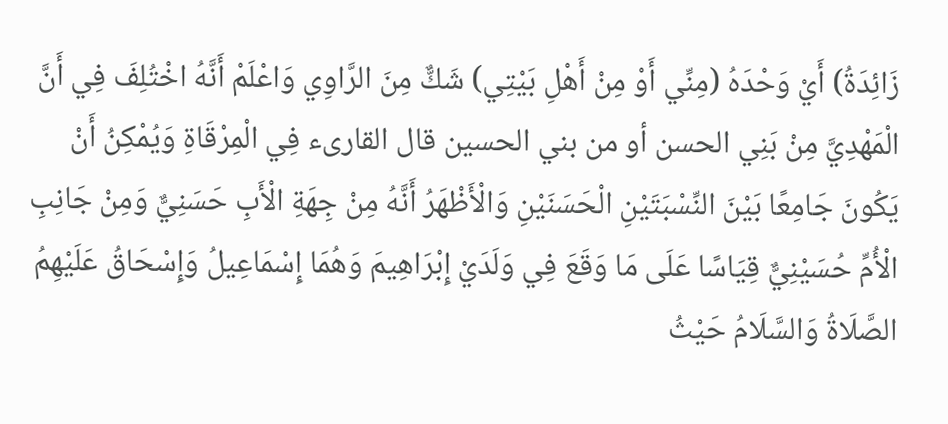زَائِدَةُ) أَيْ وَحْدَهُ (مِنِّي أَوْ مِنْ أَهْلِ بَيْتِي) شَكٌّ مِنَ الرَّاوِي وَاعْلَمْ أَنَّهُ اخْتُلِفَ فِي أَنَّ الْمَهْدِيَّ مِنْ بَنِي الحسن أو من بني الحسين قال القارىء فِي الْمِرْقَاةِ وَيُمْكِنُ أَنْ يَكُونَ جَامِعًا بَيْنَ النِّسْبَتَيْنِ الْحَسَنَيْنِ وَالْأَظْهَرُ أَنَّهُ مِنْ جِهَةِ الْأَبِ حَسَنِيٌّ وَمِنْ جَانِبِ الْأُمِّ حُسَيْنِيٌّ قِيَاسًا عَلَى مَا وَقَعَ فِي وَلَدَيْ إِبْرَاهِيمَ وَهُمَا إِسْمَاعِيلُ وَإِسْحَاقُ عَلَيْهِمُ الصَّلَاةُ وَالسَّلَامُ حَيْثُ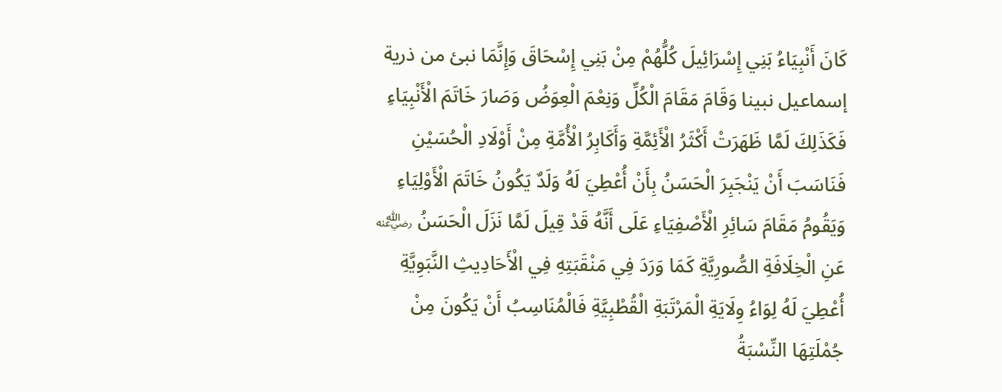كَانَ أَنْبِيَاءُ بَنِي إِسْرَائِيلَ كُلُّهُمْ مِنْ بَنِي إِسْحَاقَ وَإِنَّمَا نبئ من ذرية إسماعيل نبينا وَقَامَ مَقَامَ الْكُلِّ وَنِعْمَ الْعِوَضُ وَصَارَ خَاتَمَ الْأَنْبِيَاءِ فَكَذَلِكَ لَمَّا ظَهَرَتْ أَكْثَرُ الْأَئِمَّةِ وَأَكَابِرُ الْأُمَّةِ مِنْ أَوْلَادِ الْحُسَيْنِ فَنَاسَبَ أَنْ يَنْجَبِرَ الْحَسَنُ بِأَنْ أُعْطِيَ لَهُ وَلَدٌ يَكُونُ خَاتَمَ الْأَوْلِيَاءِ وَيَقُومُ مَقَامَ سَائِرِ الْأَصْفِيَاءِ عَلَى أَنَّهُ قَدْ قِيلَ لَمَّا نَزَلَ الْحَسَنُ ﵁ عَنِ الْخِلَافَةِ الصُّورِيَّةِ كَمَا وَرَدَ فِي مَنْقَبَتِهِ فِي الْأَحَادِيثِ النَّبَوِيَّةِ أُعْطِيَ لَهُ لِوَاءُ وِلَايَةِ الْمَرْتَبَةِ الْقُطْبِيَّةِ فَالْمُنَاسِبُ أَنْ يَكُونَ مِنْ جُمْلَتِهَا النِّسْبَةُ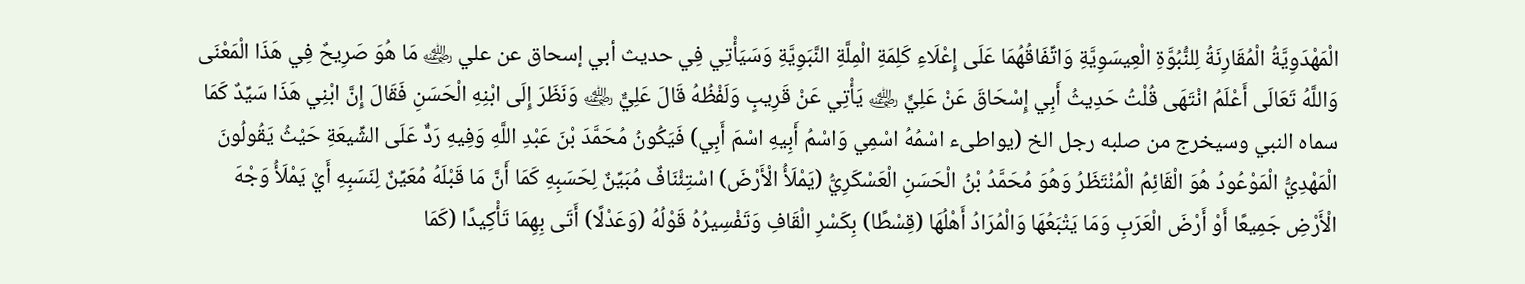الْمَهْدَوِيَّةُ الْمُقَارِنَةُ لِلنُّبُوَّةِ الْعِيسَوِيَّةِ وَاتِّفَاقُهُمَا عَلَى إِعْلَاءِ كَلِمَةِ الْمِلَّةِ النَّبَوِيَّةِ وَسَيَأْتِي فِي حديث أبي إسحاق عن علي ﵁ مَا هُوَ صَرِيحٌ فِي هَذَا الْمَعْنَى وَاللَّهُ تَعَالَى أَعْلَمُ انْتَهَى قُلْتُ حَدِيثُ أَبِي إِسْحَاقَ عَنْ عَلِيٍّ ﵁ يَأْتِي عَنْ قَرِيبٍ وَلَفْظُهُ قَالَ عَلِيٌّ ﵁ وَنَظَرَ إِلَى ابْنِهِ الْحَسَنِ فَقَالَ إِنَّ ابْنِي هَذَا سَيِّدٌ كَمَا سماه النبي وسيخرج من صلبه رجل الخ (يواطىء اسْمُهُ اسْمِي وَاسْمُ أَبِيهِ اسْمَ أَبِي) فَيَكُونُ مُحَمَّدَ بْنَ عَبْدِ اللَّهِ وَفِيهِ رَدٌّ عَلَى الشِّيعَةِ حَيْثُ يَقُولُونَ الْمَهْدِيُّ الْمَوْعُودُ هُوَ الْقَائِمُ الْمُنْتَظَرُ وَهُوَ مُحَمَّدُ بْنُ الْحَسَنِ الْعَسْكَرِيُّ (يَمْلَأُ الْأَرْضَ) اسْتِئْنَافٌ مُبَيِّنٌ لِحَسَبِهِ كَمَا أَنَّ مَا قَبْلَهُ مُعَيِّنٌ لِنَسَبِهِ أَيْ يَمْلَأُ وَجْهَ الْأَرْضِ جَمِيعًا أَوْ أَرْضَ الْعَرَبِ وَمَا يَتْبَعُهَا وَالْمُرَادُ أَهْلُهَا (قِسْطًا) بِكَسْرِ الْقَافِ وَتَفْسِيرُهُ قَوْلُهُ (وَعَدْلًا) أَتَى بِهِمَا تَأْكِيدًا (كَمَا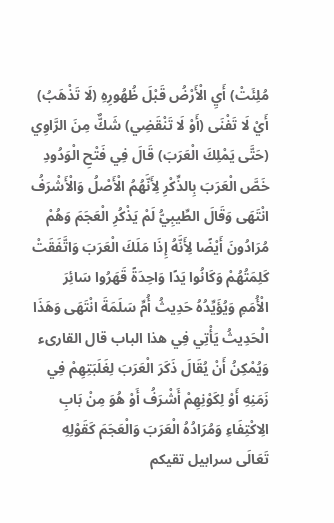مُلِئَتْ) أَيِ الْأَرْضُ قَبْلَ ظُهُورِهِ (لَا تَذْهَبُ) أَيْ لَا تَفْنَى (أَوْ لَا تَنْقَضِي) شَكٌّ مِنَ الرَّاوِي (حَتَّى يَمْلِكَ الْعَرَبَ) قَالَ فِي فَتْحِ الْوَدُودِ خَصَّ الْعَرَبَ بِالذِّكْرِ لِأَنَّهُمُ الْأَصْلُ وَالْأَشْرَفُ انْتَهَى وَقَالَ الطِّيبِيُّ لَمْ يَذْكُرِ الْعَجَمَ وَهُمْ مُرَادُونَ أَيْضًا لِأَنَّهُ إِذَا مَلَكَ الْعَرَبَ وَاتَّفَقَتْ كَلِمَتُهُمْ وَكَانُوا يَدًا وَاحِدَةً قَهَرُوا سَائِرَ الْأُمَمِ وَيُؤَيِّدُهُ حَدِيثُ أُمِّ سَلَمَةَ انْتَهَى وَهَذَا الْحَدِيثُ يَأْتِي فِي هذا الباب قال القارىء وَيُمْكِنُ أَنْ يُقَالَ ذَكَرَ الْعَرَبَ لِغَلَبَتِهِمْ فِي زَمَنِهِ أَوْ لِكَوْنِهِمْ أَشْرَفُ أَوْ هُوَ مِنْ بَابِ الِاكْتِفَاءِ وَمُرَادُهُ الْعَرَبَ وَالْعَجَمَ كَقَوْلِهِ تَعَالَى سرابيل تقيكم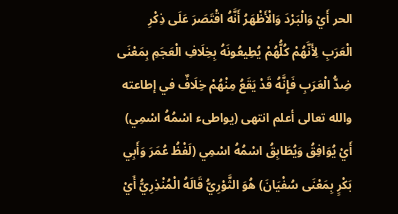الحر أَيْ وَالْبَرْدَ وَالْأَظْهَرُ أَنَّهُ اقْتَصَرَ عَلَى ذِكْرِ الْعَرَبِ لِأَنَّهُمْ كُلُّهُمْ يُطِيعُونَهُ بِخِلَافِ الْعَجَمِ بِمَعْنَى ضِدُّ الْعَرَبِ فَإِنَّهُ قَدْ يَقَعُ مِنْهُمْ خِلَافٌ في إطاعته والله تعالى أعلم انتهى (يواطىء اسْمُهُ اسْمِي) أَيْ يُوَافِقُ وَيُطَابِقُ اسْمُهُ اسْمِي (لَفْظُ عُمَرَ وَأَبِي بَكْرٍ بِمَعْنَى سُفْيَانَ) هُوَ الثَّوْرِيُّ قَالَهُ الْمُنْذِرِيُّ أَيْ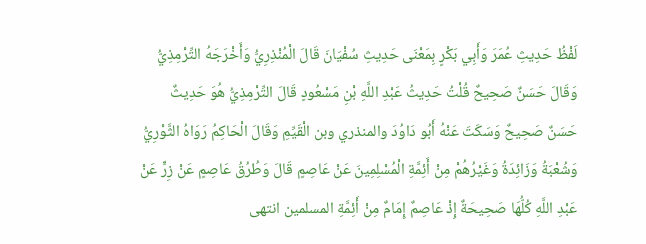لَفْظُ حَدِيثِ عُمَرَ وَأَبِي بَكْرٍ بِمَعْنَى حَدِيثِ سُفْيَانَ قَالَ الْمُنْذِرِيُّ وَأَخْرَجَهُ التِّرْمِذِيُّ وَقَالَ حَسَنٌ صَحِيحٌ قُلْتُ حَدِيثُ عَبْدِ اللَّهِ بْنِ مَسْعُودٍ قَالَ التِّرْمِذِيُّ هُوَ حَدِيثٌ حَسَنٌ صَحِيحٌ وَسَكَتَ عَنْهُ أَبُو دَاوُدَ والمنذري وبن الْقَيِّمِ وَقَالَ الْحَاكِمُ رَوَاهُ الثَّوْرِيُّ وَشُعْبَةُ وَزَائِدَةُ وَغَيْرُهُمْ مِنْ أَئِمَّةِ الْمُسْلِمِينَ عَنْ عَاصِمٍ قَالَ وَطُرُقُ عَاصِمٍ عَنْ زِرٍّ عَنْ عَبْدِ اللَّهِ كُلُّهَا صَحِيحَةٌ إِذْ عَاصِمٌ إِمَامٌ مِنْ أَئِمَّةِ المسلمين انتهى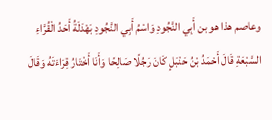وعاصم هذا هو بن أَبِي النَّجُودِ وَاسْمُ أَبِي النَّجُودِ بَهْدَلَةُ أَحَدُ الْقُرَّاءِ السَّبْعَةِ قَالَ أَحْمَدُ بْنُ حَنْبَلٍ كَانَ رَجُلًا صَالِحًا وَأَنَا أَخْتَارُ قِرَاءَتَهُ وَقَالَ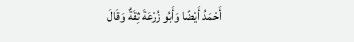أَحْمَدُ أَيْضًا وَأَبُو زُرْعَةَ ثِقَةٌ وَقَالَ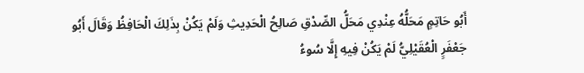أَبُو حَاتِمٍ مَحَلُّهُ عِنْدِي مَحَلُّ الصِّدْقِ صَالِحُ الْحَدِيثِ وَلَمْ يَكُنْ بِذَلِكَ الْحَافِظُ وَقَالَ أَبُو جَعْفَرٍ الْعُقَيْلِيُّ لَمْ يَكُنْ فِيهِ إِلَّا سُوءُ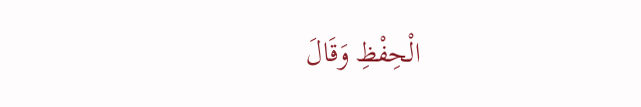الْحِفْظِ وَقَالَ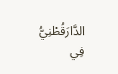الدَّارَقُطْنِيُّ فِي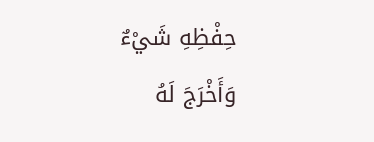حِفْظِهِ شَيْءٌ وَأَخْرَجَ لَهُ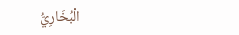الْبُخَارِيُّ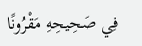فِي صَحِيحِهِ مَقْرُونًا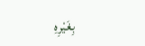بِغَيْرِهِ